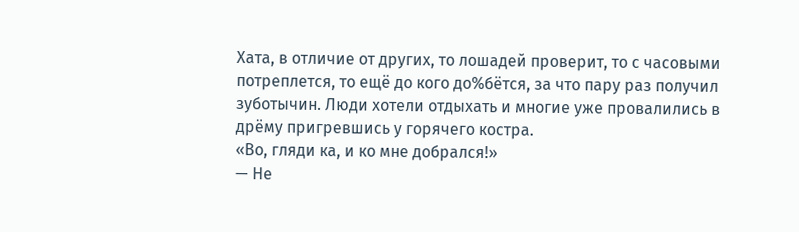Хата, в отличие от других, то лошадей проверит, то с часовыми потреплется, то ещё до кого до%бётся, за что пару раз получил зуботычин. Люди хотели отдыхать и многие уже провалились в дрёму пригревшись у горячего костра.
«Во, гляди ка, и ко мне добрался!»
— Не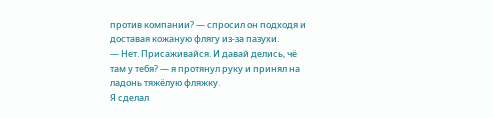против компании? — спросил он подходя и доставая кожаную флягу из-за пазухи.
— Нет. Присаживайся. И давай делись, чё там у тебя? — я протянул руку и принял на ладонь тяжёлую фляжку.
Я сделал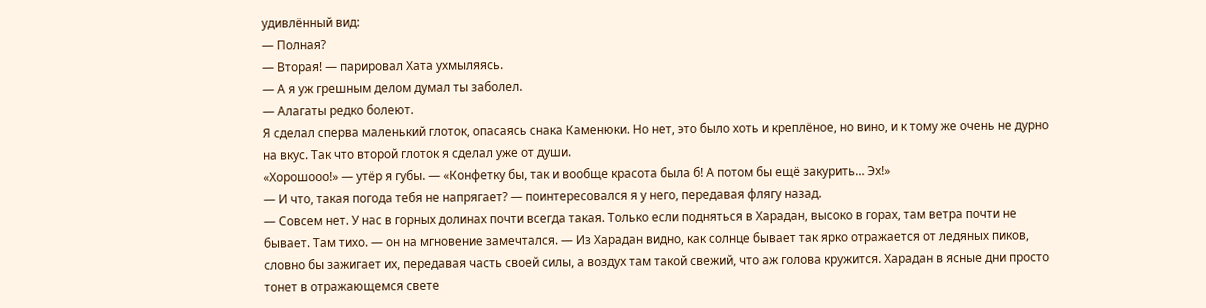удивлённый вид:
— Полная?
— Вторая! — парировал Хата ухмыляясь.
— А я уж грешным делом думал ты заболел.
— Алагаты редко болеют.
Я сделал сперва маленький глоток, опасаясь снака Каменюки. Но нет, это было хоть и креплёное, но вино, и к тому же очень не дурно на вкус. Так что второй глоток я сделал уже от души.
«Хорошооо!» — утёр я губы. — «Конфетку бы, так и вообще красота была б! А потом бы ещё закурить… Эх!»
— И что, такая погода тебя не напрягает? — поинтересовался я у него, передавая флягу назад.
— Совсем нет. У нас в горных долинах почти всегда такая. Только если подняться в Харадан, высоко в горах, там ветра почти не бывает. Там тихо. — он на мгновение замечтался. — Из Харадан видно, как солнце бывает так ярко отражается от ледяных пиков, словно бы зажигает их, передавая часть своей силы, а воздух там такой свежий, что аж голова кружится. Харадан в ясные дни просто тонет в отражающемся свете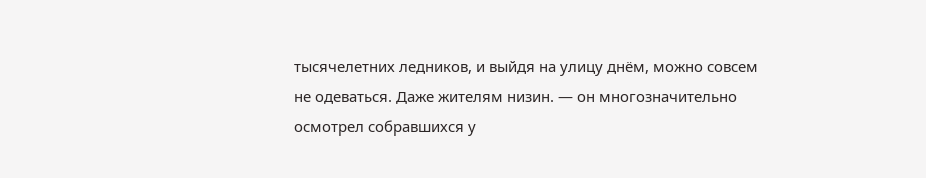тысячелетних ледников, и выйдя на улицу днём, можно совсем не одеваться. Даже жителям низин. — он многозначительно осмотрел собравшихся у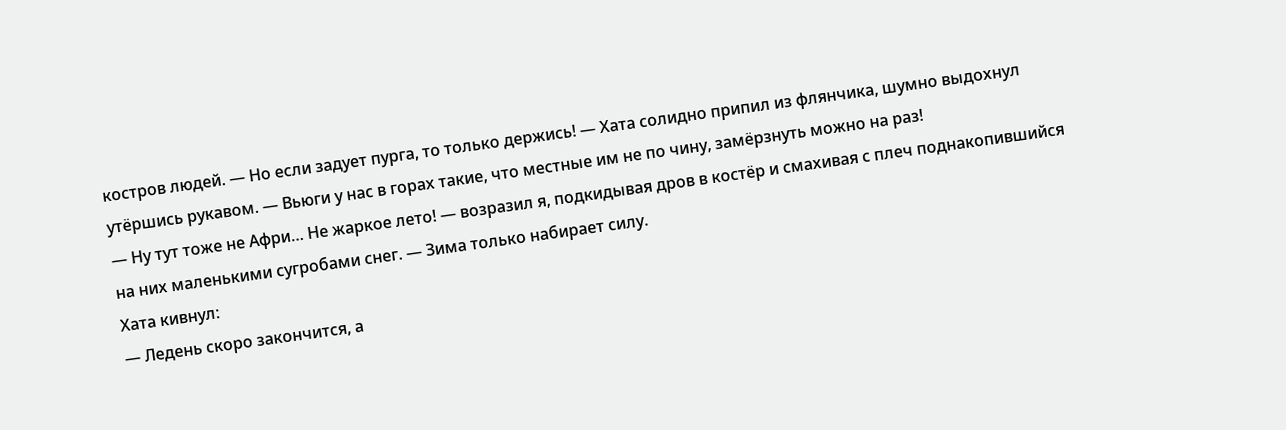костров людей. — Но если задует пурга, то только держись! — Хата солидно припил из флянчика, шумно выдохнул утёршись рукавом. — Вьюги у нас в горах такие, что местные им не по чину, замёрзнуть можно на раз!
— Ну тут тоже не Афри… Не жаркое лето! — возразил я, подкидывая дров в костёр и смахивая с плеч поднакопившийся на них маленькими сугробами снег. — Зима только набирает силу.
Хата кивнул:
— Ледень скоро закончится, а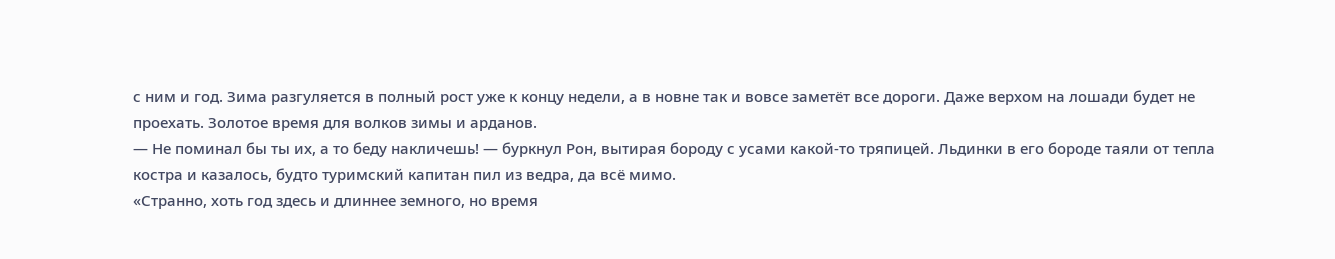с ним и год. Зима разгуляется в полный рост уже к концу недели, а в новне так и вовсе заметёт все дороги. Даже верхом на лошади будет не проехать. Золотое время для волков зимы и арданов.
— Не поминал бы ты их, а то беду накличешь! — буркнул Рон, вытирая бороду с усами какой-то тряпицей. Льдинки в его бороде таяли от тепла костра и казалось, будто туримский капитан пил из ведра, да всё мимо.
«Странно, хоть год здесь и длиннее земного, но время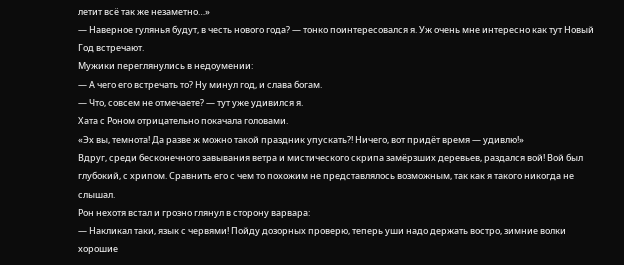летит всё так же незаметно…»
— Наверное гулянья будут, в честь нового года? — тонко поинтересовался я. Уж очень мне интересно как тут Новый Год встречают.
Мужики переглянулись в недоумении:
— А чего его встречать то? Ну минул год, и слава богам.
— Что, совсем не отмечаете? — тут уже удивился я.
Хата с Роном отрицательно покачала головами.
«Эх вы, темнота! Да разве ж можно такой праздник упускать?! Ничего, вот придёт время — удивлю!»
Вдруг, среди бесконечного завывания ветра и мистического скрипа замёрзших деревьев, раздался вой! Вой был глубокий, с хрипом. Сравнить его с чем то похожим не представлялось возможным, так как я такого никогда не слышал.
Рон нехотя встал и грозно глянул в сторону варвара:
— Накликал таки, язык с червями! Пойду дозорных проверю, теперь уши надо держать востро, зимние волки хорошие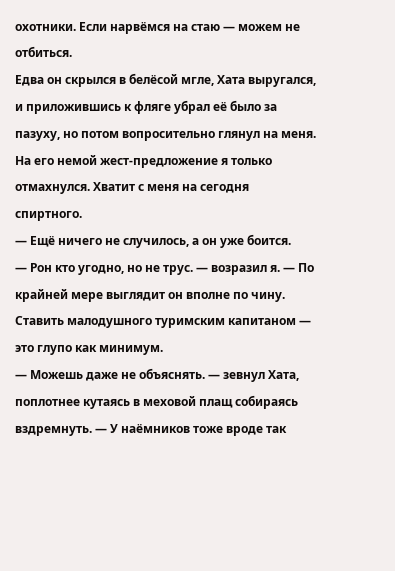охотники. Если нарвёмся на стаю — можем не отбиться.
Едва он скрылся в белёсой мгле, Хата выругался, и приложившись к фляге убрал её было за пазуху, но потом вопросительно глянул на меня. На его немой жест-предложение я только отмахнулся. Хватит с меня на сегодня спиртного.
— Ещё ничего не случилось, а он уже боится.
— Рон кто угодно, но не трус. — возразил я. — По крайней мере выглядит он вполне по чину. Ставить малодушного туримским капитаном — это глупо как минимум.
— Можешь даже не объяснять. — зевнул Хата, поплотнее кутаясь в меховой плащ собираясь вздремнуть. — У наёмников тоже вроде так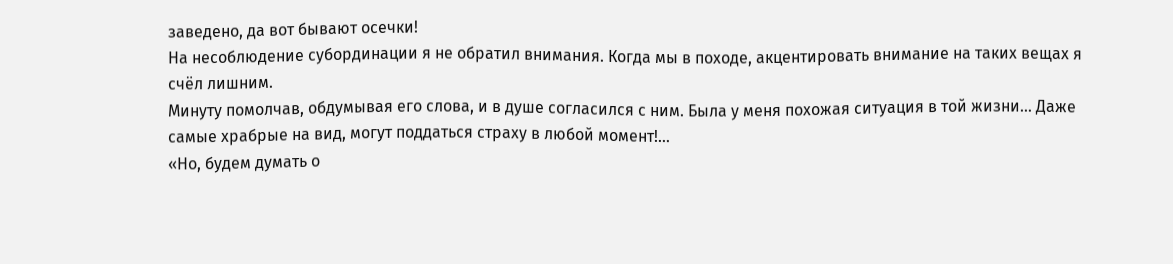заведено, да вот бывают осечки!
На несоблюдение субординации я не обратил внимания. Когда мы в походе, акцентировать внимание на таких вещах я счёл лишним.
Минуту помолчав, обдумывая его слова, и в душе согласился с ним. Была у меня похожая ситуация в той жизни… Даже самые храбрые на вид, могут поддаться страху в любой момент!…
«Но, будем думать о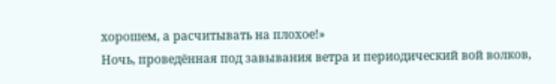хорошем, а расчитывать на плохое!»
Ночь, проведённая под завывания ветра и периодический вой волков,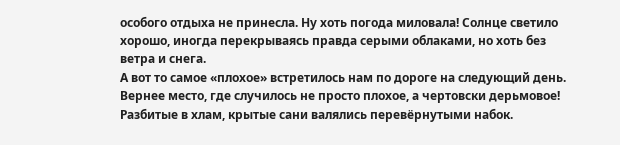особого отдыха не принесла. Ну хоть погода миловала! Солнце светило хорошо, иногда перекрываясь правда серыми облаками, но хоть без ветра и снега.
А вот то самое «плохое» встретилось нам по дороге на следующий день. Вернее место, где случилось не просто плохое, а чертовски дерьмовое!
Разбитые в хлам, крытые сани валялись перевёрнутыми набок.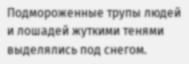Подмороженные трупы людей и лошадей жуткими тенями выделялись под снегом.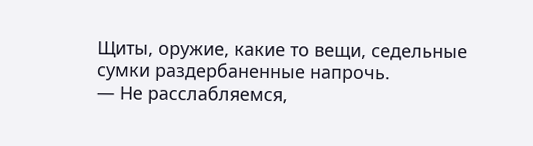Щиты, оружие, какие то вещи, седельные сумки раздербаненные напрочь.
— Не расслабляемся,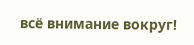всё внимание вокруг!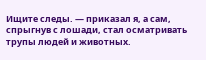Ищите следы. — приказал я, а сам, спрыгнув с лошади, стал осматривать трупы людей и животных.